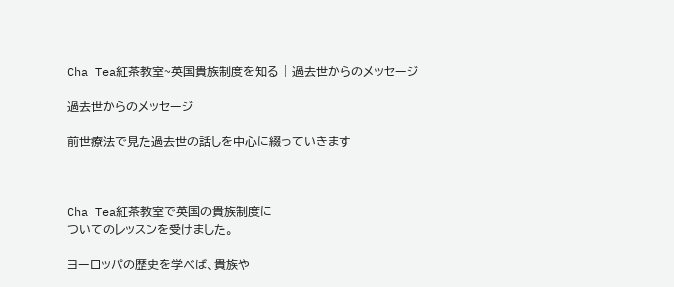Cha Tea紅茶教室~英国貴族制度を知る | 過去世からのメッセージ

過去世からのメッセージ

前世療法で見た過去世の話しを中心に綴っていきます



Cha Tea紅茶教室で英国の貴族制度に
ついてのレッスンを受けました。

ヨーロッパの歴史を学べば、貴族や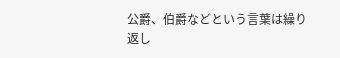公爵、伯爵などという言葉は繰り返し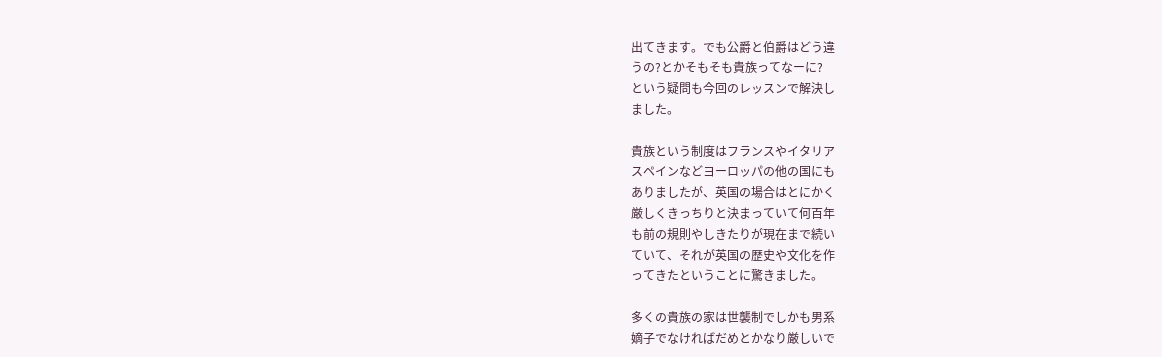出てきます。でも公爵と伯爵はどう違
うの?とかそもそも貴族ってなーに?
という疑問も今回のレッスンで解決し
ました。

貴族という制度はフランスやイタリア
スペインなどヨーロッパの他の国にも
ありましたが、英国の場合はとにかく
厳しくきっちりと決まっていて何百年
も前の規則やしきたりが現在まで続い
ていて、それが英国の歴史や文化を作
ってきたということに驚きました。

多くの貴族の家は世襲制でしかも男系
嫡子でなければだめとかなり厳しいで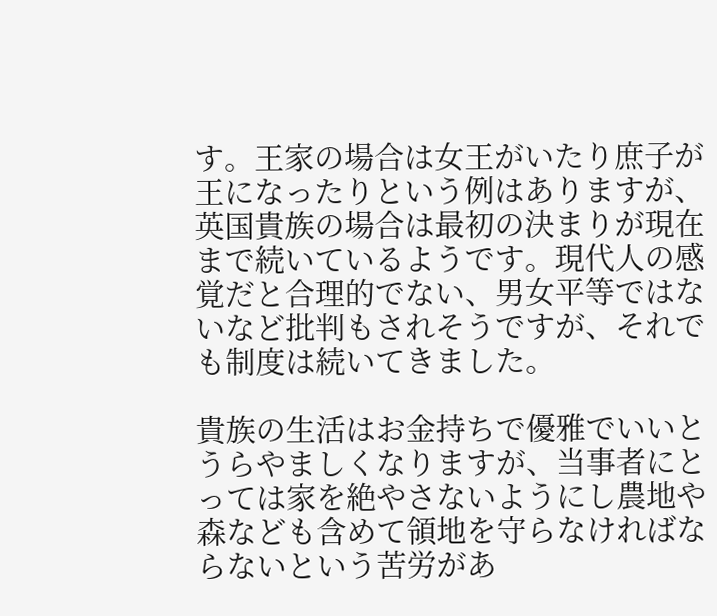す。王家の場合は女王がいたり庶子が
王になったりという例はありますが、
英国貴族の場合は最初の決まりが現在
まで続いているようです。現代人の感
覚だと合理的でない、男女平等ではな
いなど批判もされそうですが、それで
も制度は続いてきました。

貴族の生活はお金持ちで優雅でいいと
うらやましくなりますが、当事者にと
っては家を絶やさないようにし農地や
森なども含めて領地を守らなければな
らないという苦労があ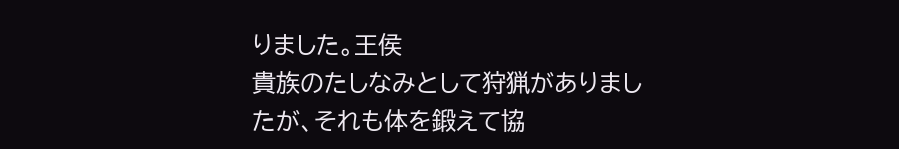りました。王侯
貴族のたしなみとして狩猟がありまし
たが、それも体を鍛えて協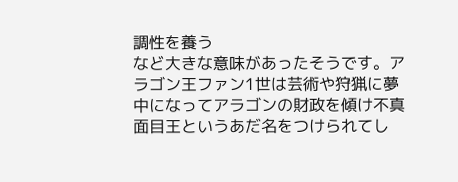調性を養う
など大きな意味があったそうです。ア
ラゴン王ファン1世は芸術や狩猟に夢
中になってアラゴンの財政を傾け不真
面目王というあだ名をつけられてし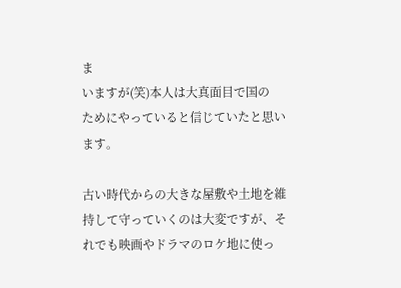ま
いますが(笑)本人は大真面目で国の
ためにやっていると信じていたと思い
ます。

古い時代からの大きな屋敷や土地を維
持して守っていくのは大変ですが、そ
れでも映画やドラマのロケ地に使っ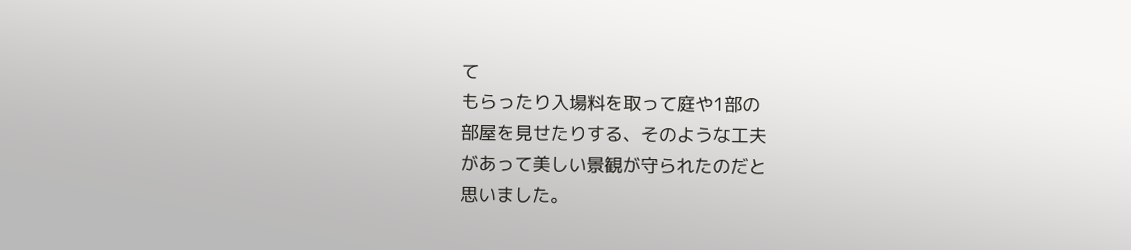て
もらったり入場料を取って庭や1部の
部屋を見せたりする、そのような工夫
があって美しい景観が守られたのだと
思いました。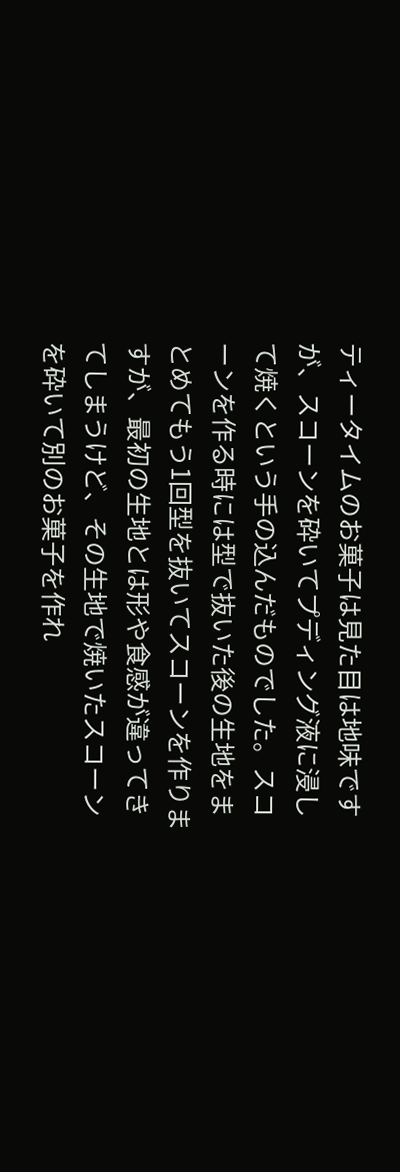ティータイムのお菓子は見た目は地味です
が、スコーンを砕いてプディング液に浸し
て焼くという手の込んだものでした。スコ
ーンを作る時には型で抜いた後の生地をま
とめてもう1回型を抜いてスコーンを作りま
すが、最初の生地とは形や食感が違ってき
てしまうけど、その生地で焼いたスコーン
を砕いて別のお菓子を作れ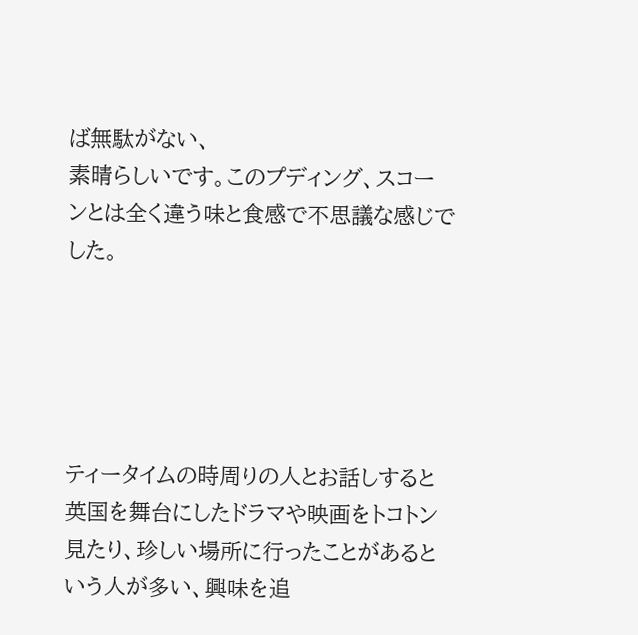ば無駄がない、
素晴らしいです。このプディング、スコー
ンとは全く違う味と食感で不思議な感じで
した。





ティータイムの時周りの人とお話しすると
英国を舞台にしたドラマや映画をトコトン
見たり、珍しい場所に行ったことがあると
いう人が多い、興味を追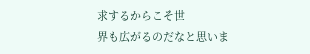求するからこそ世
界も広がるのだなと思いま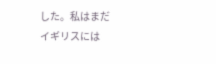した。私はまだ
イギリスには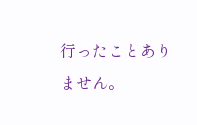行ったことありません。